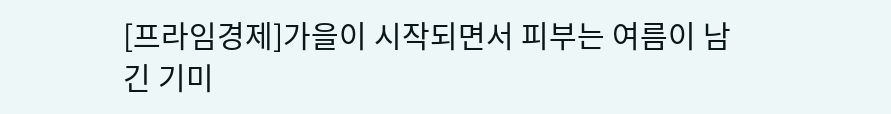[프라임경제]가을이 시작되면서 피부는 여름이 남긴 기미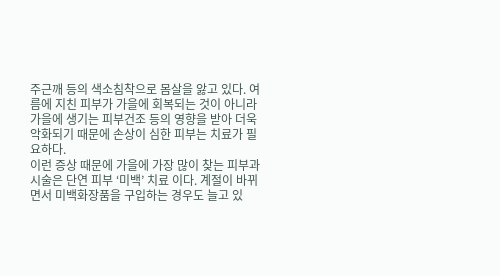주근깨 등의 색소침착으로 몸살을 앓고 있다. 여름에 지친 피부가 가을에 회복되는 것이 아니라 가을에 생기는 피부건조 등의 영향을 받아 더욱 악화되기 때문에 손상이 심한 피부는 치료가 필요하다.
이런 증상 때문에 가을에 가장 많이 찾는 피부과 시술은 단연 피부 ‘미백’ 치료 이다. 계절이 바뀌면서 미백화장품을 구입하는 경우도 늘고 있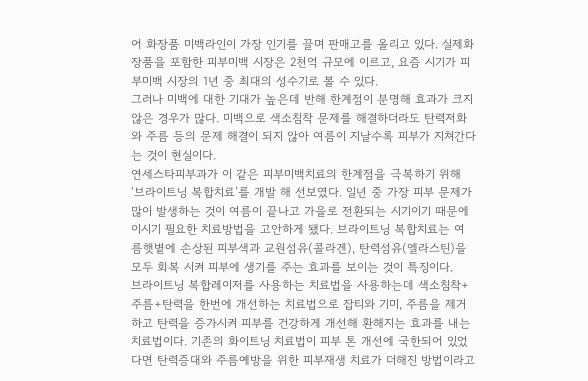어 화장품 미백라인이 가장 인기를 끌며 판매고를 올리고 있다. 실제화장품을 포함한 피부미백 시장은 2천억 규모에 이르고, 요즘 시기가 피부미백 시장의 1년 중 최대의 성수기로 볼 수 있다.
그러나 미백에 대한 기대가 높은데 반해 한계점이 분명해 효과가 크지 않은 경우가 많다. 미백으로 색소침착 문제를 해결하더라도 탄력저화와 주름 등의 문제 해결이 되지 않아 여름이 지날수록 피부가 지쳐간다는 것이 현실이다.
연세스타피부과가 이 같은 피부미백치료의 한계점을 극복하기 위해 ‘브라이트닝 복합치료’를 개발 해 선보였다. 일년 중 가장 피부 문제가 많이 발생하는 것이 여름이 끝나고 가을로 전환되는 시기이기 때문에 이시기 필요한 치료방법을 고안하게 됐다. 브라이트닝 복합치료는 여름햇볕에 손상된 피부색과 교원섬유(콜라겐), 탄력섬유(엘라스틴)을 모두 회복 시켜 피부에 생기를 주는 효과를 보이는 것이 특징이다.
브라이트닝 복합레이저를 사용하는 치료법을 사용하는데 색소침착+주름+탄력을 한번에 개선하는 치료법으로 잡티와 기미, 주름을 제거하고 탄력을 증가시켜 피부를 건강하게 개선해 환해지는 효과를 내는 치료법이다. 기존의 화이트닝 치료법이 피부 톤 개선에 국한되어 있었다면 탄력증대와 주름예방을 위한 피부재생 치료가 더해진 방법이라고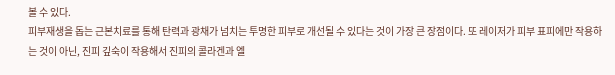볼 수 있다.
피부재생을 돕는 근본치료를 통해 탄력과 광채가 넘치는 투명한 피부로 개선될 수 있다는 것이 가장 큰 장점이다. 또 레이저가 피부 표피에만 작용하는 것이 아닌, 진피 깊숙이 작용해서 진피의 콜라겐과 엘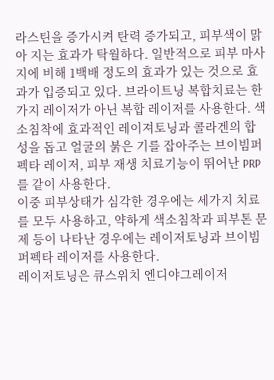라스틴을 증가시켜 탄력 증가되고, 피부색이 맑아 지는 효과가 탁월하다. 일반적으로 피부 마사지에 비해 1백배 정도의 효과가 있는 것으로 효과가 입증되고 있다. 브라이트닝 복합치료는 한가지 레이저가 아닌 복합 레이저를 사용한다. 색소침착에 효과적인 레이져토닝과 콜라겐의 합성을 돕고 얼굴의 붉은 기를 잡아주는 브이빔퍼펙타 레이저, 피부 재생 치료기능이 뛰어난 PRP를 같이 사용한다.
이중 피부상태가 심각한 경우에는 세가지 치료를 모두 사용하고, 약하게 색소침착과 피부톤 문제 등이 나타난 경우에는 레이저토닝과 브이빔퍼펙타 레이저를 사용한다.
레이저토닝은 큐스위치 엔디야그레이저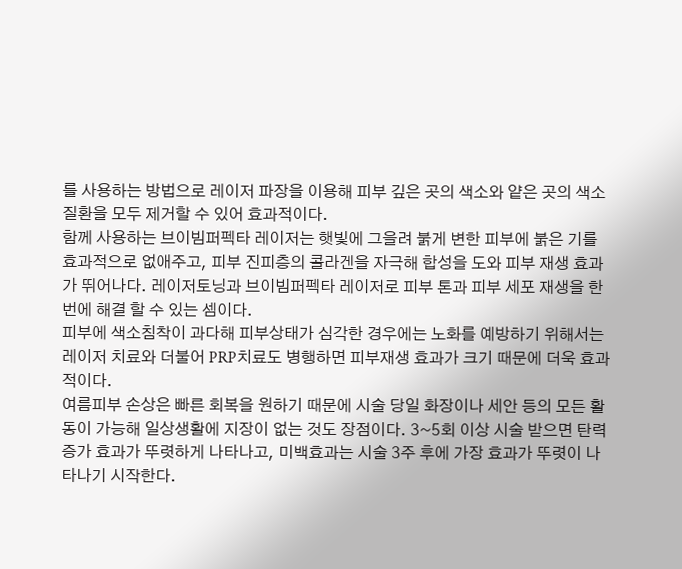를 사용하는 방법으로 레이저 파장을 이용해 피부 깊은 곳의 색소와 얕은 곳의 색소질환을 모두 제거할 수 있어 효과적이다.
함께 사용하는 브이빔퍼펙타 레이저는 햇빛에 그을려 붉게 변한 피부에 붉은 기를 효과적으로 없애주고, 피부 진피층의 콜라겐을 자극해 합성을 도와 피부 재생 효과가 뛰어나다. 레이저토닝과 브이빔퍼펙타 레이저로 피부 톤과 피부 세포 재생을 한번에 해결 할 수 있는 셈이다.
피부에 색소침착이 과다해 피부상태가 심각한 경우에는 노화를 예방하기 위해서는 레이저 치료와 더불어 PRP치료도 병행하면 피부재생 효과가 크기 때문에 더욱 효과적이다.
여름피부 손상은 빠른 회복을 원하기 때문에 시술 당일 화장이나 세안 등의 모든 활동이 가능해 일상생활에 지장이 없는 것도 장점이다. 3~5회 이상 시술 받으면 탄력증가 효과가 뚜렷하게 나타나고, 미백효과는 시술 3주 후에 가장 효과가 뚜렷이 나타나기 시작한다.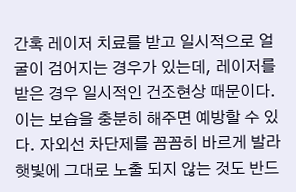간혹 레이저 치료를 받고 일시적으로 얼굴이 검어지는 경우가 있는데, 레이저를 받은 경우 일시적인 건조현상 때문이다. 이는 보습을 충분히 해주면 예방할 수 있다. 자외선 차단제를 꼼꼼히 바르게 발라 햇빛에 그대로 노출 되지 않는 것도 반드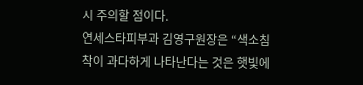시 주의할 점이다.
연세스타피부과 김영구원장은 “색소침착이 과다하게 나타난다는 것은 햇빛에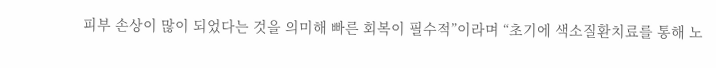피부 손상이 많이 되었다는 것을 의미해 빠른 회복이 필수적”이라며 “초기에 색소질환치료를 통해 노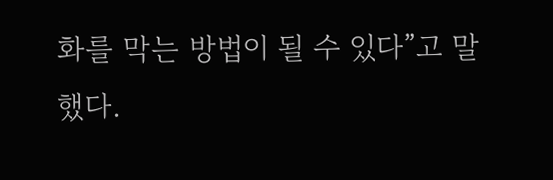화를 막는 방법이 될 수 있다”고 말했다.